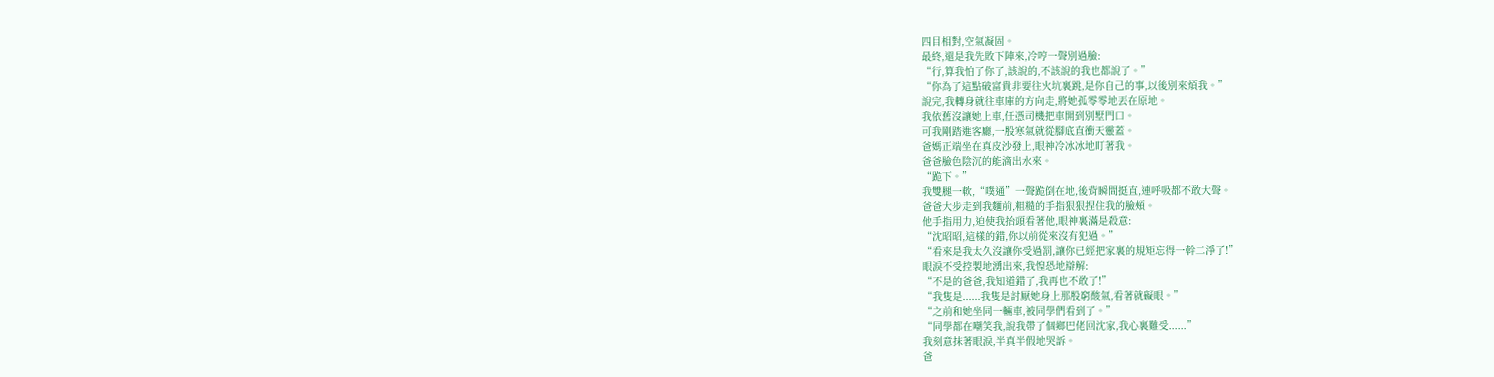四目相對,空氣凝固。
最終,還是我先敗下陣來,冷哼一聲別過臉:
“行,算我怕了你了,該說的,不該說的我也都說了。”
“你為了這點破富貴非要往火坑裏跳,是你自己的事,以後別來煩我。”
說完,我轉身就往車庫的方向走,將她孤零零地丟在原地。
我依舊沒讓她上車,任憑司機把車開到別墅門口。
可我剛踏進客廳,一股寒氣就從腳底直衝天靈蓋。
爸媽正端坐在真皮沙發上,眼神冷冰冰地盯著我。
爸爸臉色陰沉的能滴出水來。
“跪下。”
我雙腿一軟,“噗通”一聲跪倒在地,後背瞬間挺直,連呼吸都不敢大聲。
爸爸大步走到我麵前,粗糙的手指狠狠捏住我的臉頰。
他手指用力,迫使我抬頭看著他,眼神裏滿是殺意:
“沈昭昭,這樣的錯,你以前從來沒有犯過。”
“看來是我太久沒讓你受過罰,讓你已經把家裏的規矩忘得一幹二淨了!”
眼淚不受控製地湧出來,我惶恐地辯解:
“不是的爸爸,我知道錯了,我再也不敢了!”
“我隻是......我隻是討厭她身上那股窮酸氣,看著就礙眼。”
“之前和她坐同一輛車,被同學們看到了。”
“同學都在嘲笑我,說我帶了個鄉巴佬回沈家,我心裏難受......”
我刻意抹著眼淚,半真半假地哭訴。
爸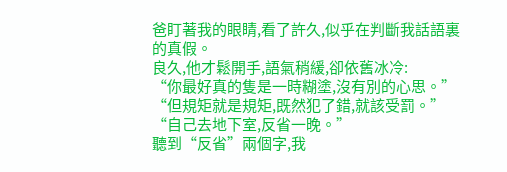爸盯著我的眼睛,看了許久,似乎在判斷我話語裏的真假。
良久,他才鬆開手,語氣稍緩,卻依舊冰冷:
“你最好真的隻是一時糊塗,沒有別的心思。”
“但規矩就是規矩,既然犯了錯,就該受罰。”
“自己去地下室,反省一晚。”
聽到“反省”兩個字,我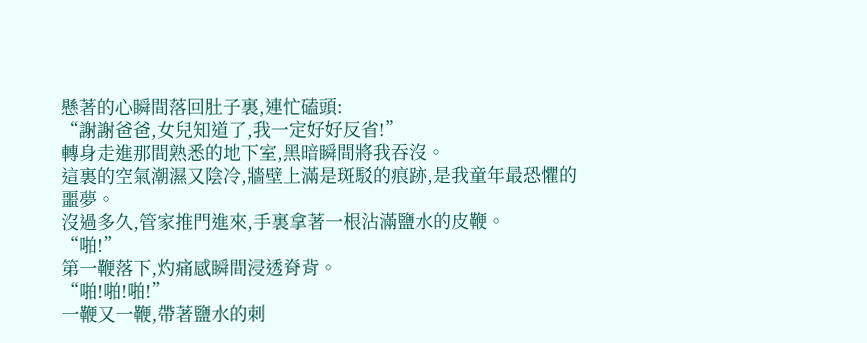懸著的心瞬間落回肚子裏,連忙磕頭:
“謝謝爸爸,女兒知道了,我一定好好反省!”
轉身走進那間熟悉的地下室,黑暗瞬間將我吞沒。
這裏的空氣潮濕又陰冷,牆壁上滿是斑駁的痕跡,是我童年最恐懼的噩夢。
沒過多久,管家推門進來,手裏拿著一根沾滿鹽水的皮鞭。
“啪!”
第一鞭落下,灼痛感瞬間浸透脊背。
“啪!啪!啪!”
一鞭又一鞭,帶著鹽水的刺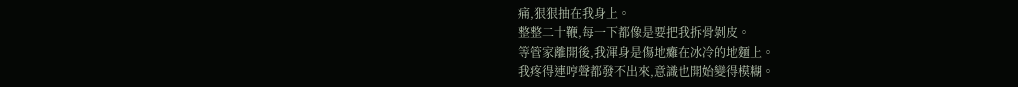痛,狠狠抽在我身上。
整整二十鞭,每一下都像是要把我拆骨剝皮。
等管家離開後,我渾身是傷地癱在冰冷的地麵上。
我疼得連哼聲都發不出來,意識也開始變得模糊。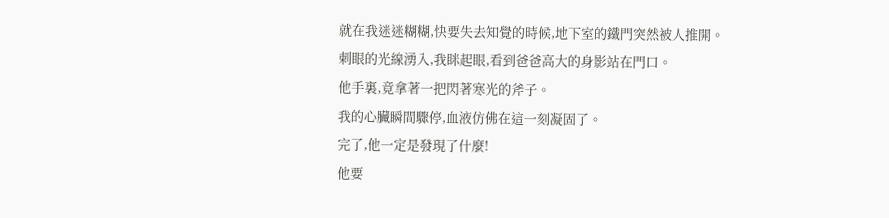就在我迷迷糊糊,快要失去知覺的時候,地下室的鐵門突然被人推開。
刺眼的光線湧入,我眯起眼,看到爸爸高大的身影站在門口。
他手裏,竟拿著一把閃著寒光的斧子。
我的心臟瞬間驟停,血液仿佛在這一刻凝固了。
完了,他一定是發現了什麼!
他要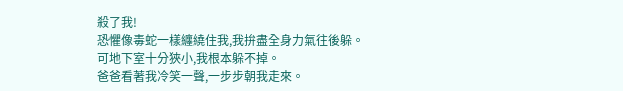殺了我!
恐懼像毒蛇一樣纏繞住我,我拚盡全身力氣往後躲。
可地下室十分狹小,我根本躲不掉。
爸爸看著我冷笑一聲,一步步朝我走來。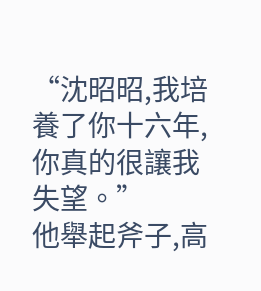“沈昭昭,我培養了你十六年,你真的很讓我失望。”
他舉起斧子,高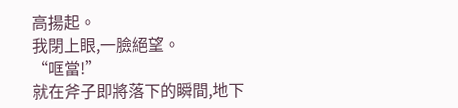高揚起。
我閉上眼,一臉絕望。
“哐當!”
就在斧子即將落下的瞬間,地下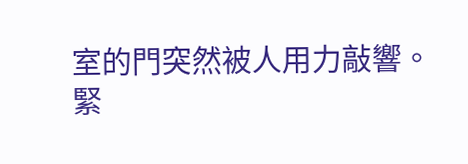室的門突然被人用力敲響。
緊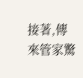接著,傳來管家驚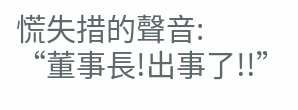慌失措的聲音:
“董事長!出事了!!”